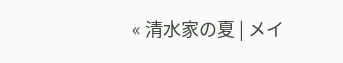« 清水家の夏 | メイ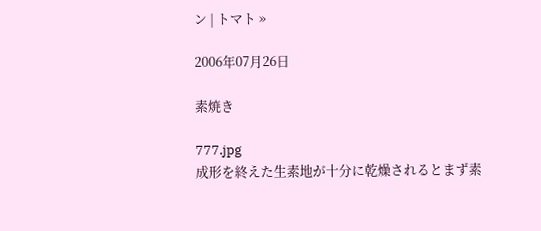ン | トマト »

2006年07月26日

素焼き

777.jpg
成形を終えた生素地が十分に乾燥されるとまず素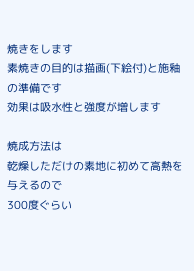焼きをします
素焼きの目的は描画(下絵付)と施釉の準備です
効果は吸水性と強度が増します

焼成方法は
乾燥しただけの素地に初めて高熱を与えるので
300度ぐらい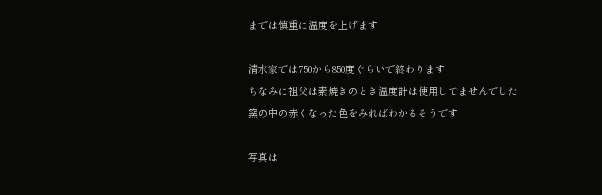までは慎重に温度を上げます

清水家では750から850度ぐらいで終わります
ちなみに祖父は素焼きのとき温度計は使用してませんでした
窯の中の赤くなった色をみればわかるそうです

写真は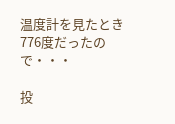温度計を見たとき776度だったので・・・

投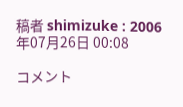稿者 shimizuke : 2006年07月26日 00:08

コメント